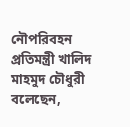নৌপরিবহন প্রতিমন্ত্রী খালিদ মাহমুদ চৌধুরী বলেছেন,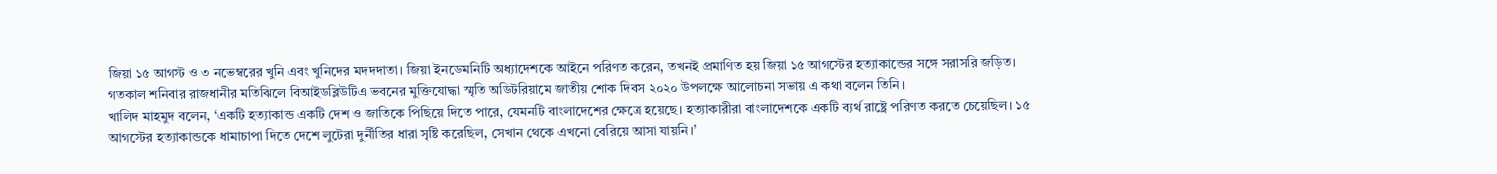জিয়া ১৫ আগস্ট ও ৩ নভেম্বরের খুনি এবং খুনিদের মদদদাতা। জিয়া ইনডেমনিটি অধ্যাদেশকে আইনে পরিণত করেন, তখনই প্রমাণিত হয় জিয়া ১৫ আগস্টের হত্যাকান্ডের সঙ্গে সরাসরি জড়িত। গতকাল শনিবার রাজধানীর মতিঝিলে বিআইডব্লিউটিএ ভবনের মুক্তিযোদ্ধা স্মৃতি অডিটরিয়ামে জাতীয় শোক দিবস ২০২০ উপলক্ষে আলোচনা সভায় এ কথা বলেন তিনি।
খালিদ মাহমুদ বলেন, ‘একটি হত্যাকান্ড একটি দেশ ও জাতিকে পিছিয়ে দিতে পারে, যেমনটি বাংলাদেশের ক্ষেত্রে হয়েছে। হত্যাকারীরা বাংলাদেশকে একটি ব্যর্থ রাষ্ট্রে পরিণত করতে চেয়েছিল। ১৫ আগস্টের হত্যাকান্ডকে ধামাচাপা দিতে দেশে লুটেরা দুর্নীতির ধারা সৃষ্টি করেছিল, সেখান থেকে এখনো বেরিয়ে আসা যায়নি।’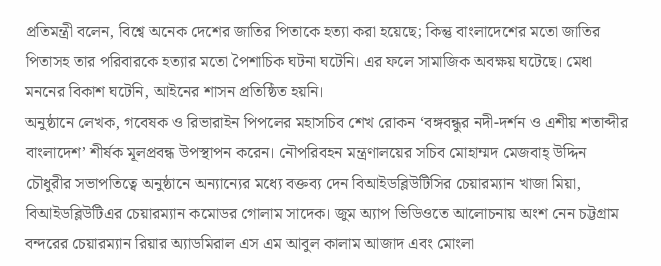প্রতিমন্ত্রী বলেন, বিশ্বে অনেক দেশের জাতির পিতাকে হত্যা করা হয়েছে; কিন্তু বাংলাদেশের মতো জাতির পিতাসহ তার পরিবারকে হত্যার মতো পৈশাচিক ঘটনা ঘটেনি। এর ফলে সামাজিক অবক্ষয় ঘটেছে। মেধা মননের বিকাশ ঘটেনি, আইনের শাসন প্রতিষ্ঠিত হয়নি।
অনুষ্ঠানে লেখক, গবেষক ও রিভারাইন পিপলের মহাসচিব শেখ রোকন ‘বঙ্গবন্ধুর নদী-দর্শন ও এশীয় শতাব্দীর বাংলাদেশ’ শীর্ষক মূলপ্রবন্ধ উপস্থাপন করেন। নৌপরিবহন মন্ত্রণালয়ের সচিব মোহাম্মদ মেজবাহ্ উদ্দিন চৌধুরীর সভাপতিত্বে অনুষ্ঠানে অন্যান্যের মধ্যে বক্তব্য দেন বিআইডব্লিউটিসির চেয়ারম্যান খাজা মিয়া, বিআইডব্লিউটিএর চেয়ারম্যান কমোডর গোলাম সাদেক। জুম অ্যাপ ভিডিওতে আলোচনায় অংশ নেন চট্টগ্রাম বন্দরের চেয়ারম্যান রিয়ার অ্যাডমিরাল এস এম আবুল কালাম আজাদ এবং মোংলা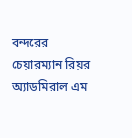বন্দরের চেয়ারম্যান রিয়র অ্যাডমিরাল এম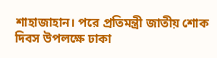শাহাজাহান। পরে প্রতিমন্ত্রী জাতীয় শোক দিবস উপলক্ষে ঢাকা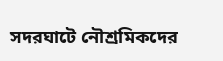সদরঘাটে নৌশ্রমিকদের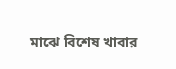মাঝে বিশেষ খাবার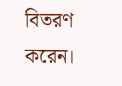বিতরণ করেন।